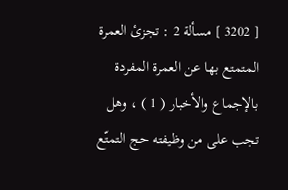[ 3202 ] مسألة 2 : تجزئ العمرة المتمتع بها عن العمرة المفردة بالإجماع والأخبار ( 1 ) ، وهل تجب على من وظيفته حج التمتّع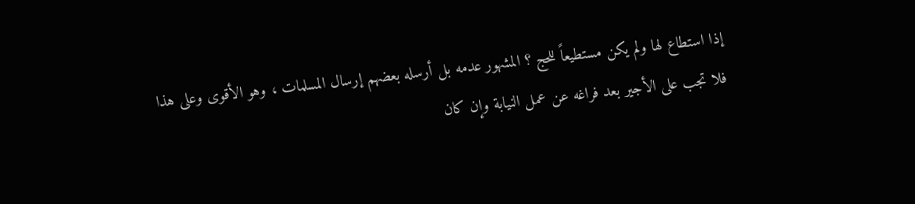إذا استطاع لها ولم يكن مستطيعاً للحج ؟ المشهور عدمه بل أرسله بعضهم إرسال المسلمات ، وهو الأقوى وعلى هذا فلا تجب على الأجير بعد فراغه عن عمل النيابة وإن كان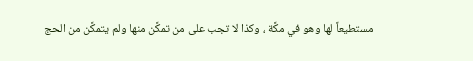مستطيعاً لها وهو في مكَّة ، وكذا لا تجب على من تمكَّن منها ولم يتمكَّن من الحج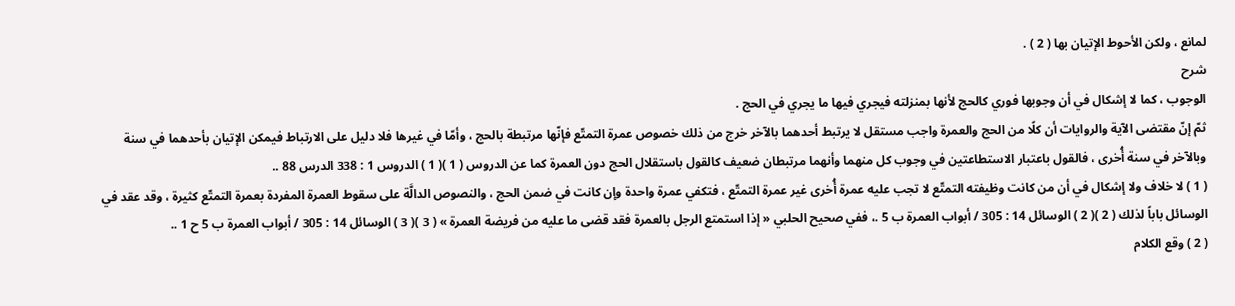لمانع ، ولكن الأحوط الإتيان بها ( 2 ) .
شرح
الوجوب ، كما لا إشكال في أن وجوبها فوري كالحج لأنها بمنزلته فيجري فيها ما يجري في الحج .
ثمّ إنّ مقتضى الآية والروايات أن كلًا من الحج والعمرة واجب مستقل لا يرتبط أحدهما بالآخر خرج من ذلك خصوص عمرة التمتّع فإنّها مرتبطة بالحج ، وأمّا في غيرها فلا دليل على الارتباط فيمكن الإتيان بأحدهما في سنة وبالآخر في سنة أُخرى ، فالقول باعتبار الاستطاعتين في وجوب كل منهما وأنهما مرتبطان ضعيف كالقول باستقلال الحج دون العمرة كما عن الدروس ( 1 )( 1 ) الدروس 1 : 338 الدرس 88 ..
( 1 ) لا خلاف ولا إشكال في أن من كانت وظيفته التمتّع لا تجب عليه عمرة أُخرى غير عمرة التمتّع ، فتكفي عمرة واحدة وإن كانت في ضمن الحج ، والنصوص الدالَّة على سقوط العمرة المفردة بعمرة التمتّع كثيرة ، وقد عقد في الوسائل باباً لذلك ( 2 )( 2 ) الوسائل 14 : 305 / أبواب العمرة ب 5 .، ففي صحيح الحلبي « إذا استمتع الرجل بالعمرة فقد قضى ما عليه من فريضة العمرة » ( 3 )( 3 ) الوسائل 14 : 305 / أبواب العمرة ب 5 ح 1 ..
( 2 ) وقع الكلام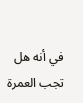في أنه هل تجب العمرة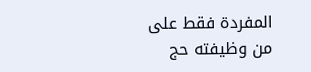المفردة فقط على من وظيفته حج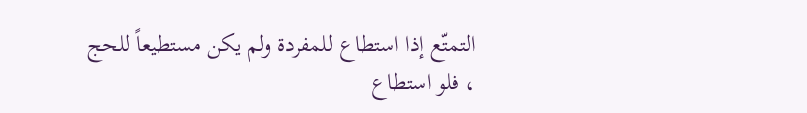التمتّع إذا استطاع للمفردة ولم يكن مستطيعاً للحج ، فلو استطاع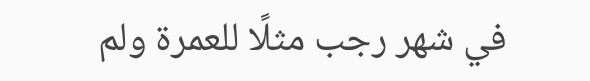في شهر رجب مثلًا للعمرة ولم